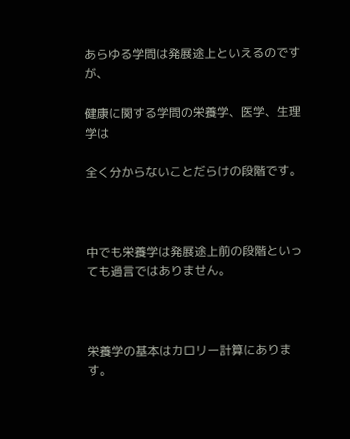あらゆる学問は発展途上といえるのですが、

健康に関する学問の栄養学、医学、生理学は

全く分からないことだらけの段階です。



中でも栄養学は発展途上前の段階といっても過言ではありません。



栄養学の基本はカロリー計算にあります。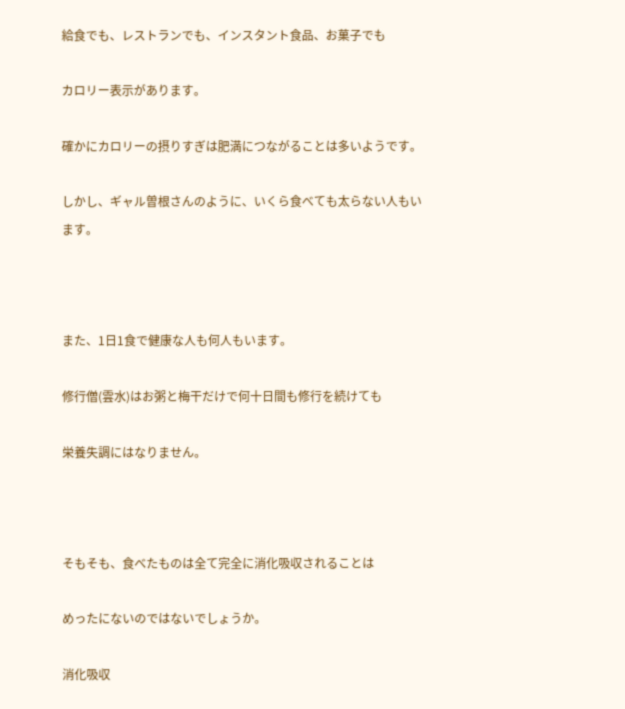給食でも、レストランでも、インスタント食品、お菓子でも

カロリー表示があります。

確かにカロリーの摂りすぎは肥満につながることは多いようです。

しかし、ギャル曽根さんのように、いくら食べても太らない人もいます。



また、1日1食で健康な人も何人もいます。

修行僧(雲水)はお粥と梅干だけで何十日間も修行を続けても

栄養失調にはなりません。



そもそも、食べたものは全て完全に消化吸収されることは

めったにないのではないでしょうか。

消化吸収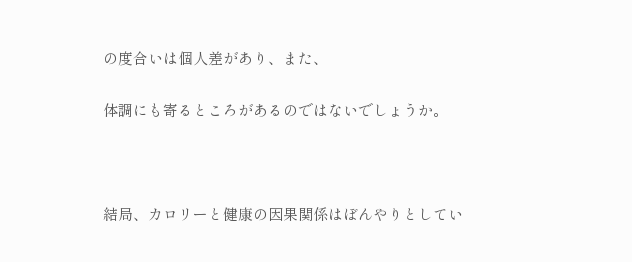の度合いは個人差があり、また、

体調にも寄るところがあるのではないでしょうか。



結局、カロリーと健康の因果関係はぼんやりとしてい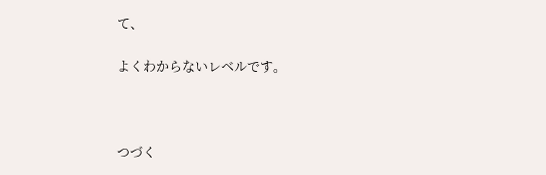て、

よくわからないレベルです。



つづく